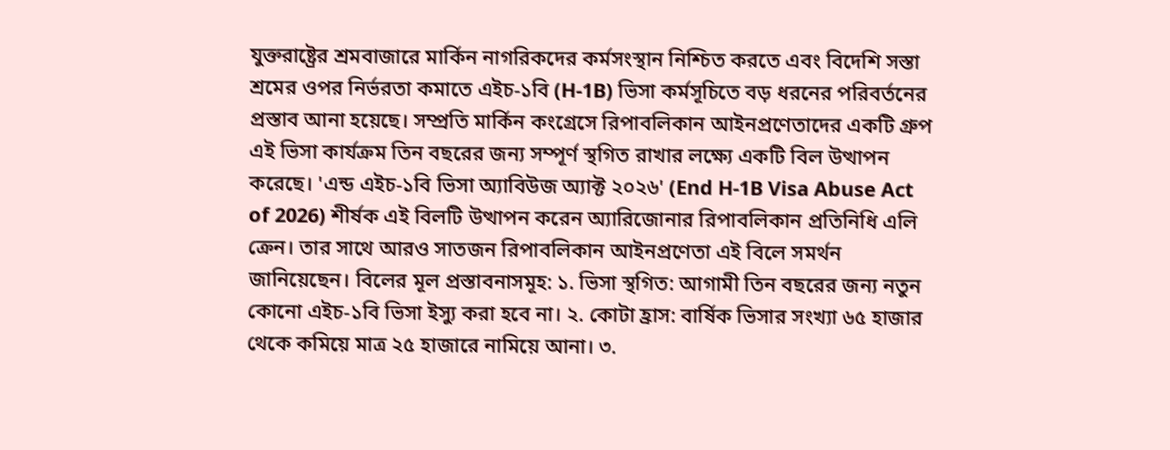যুক্তরাষ্ট্রের শ্রমবাজারে মার্কিন নাগরিকদের কর্মসংস্থান নিশ্চিত করতে এবং বিদেশি সস্তা শ্রমের ওপর নির্ভরতা কমাতে এইচ-১বি (H-1B) ভিসা কর্মসূচিতে বড় ধরনের পরিবর্তনের প্রস্তাব আনা হয়েছে। সম্প্রতি মার্কিন কংগ্রেসে রিপাবলিকান আইনপ্রণেতাদের একটি গ্রুপ এই ভিসা কার্যক্রম তিন বছরের জন্য সম্পূর্ণ স্থগিত রাখার লক্ষ্যে একটি বিল উত্থাপন করেছে। 'এন্ড এইচ-১বি ভিসা অ্যাবিউজ অ্যাক্ট ২০২৬' (End H-1B Visa Abuse Act of 2026) শীর্ষক এই বিলটি উত্থাপন করেন অ্যারিজোনার রিপাবলিকান প্রতিনিধি এলি ক্রেন। তার সাথে আরও সাতজন রিপাবলিকান আইনপ্রণেতা এই বিলে সমর্থন জানিয়েছেন। বিলের মূল প্রস্তাবনাসমূহ: ১. ভিসা স্থগিত: আগামী তিন বছরের জন্য নতুন কোনো এইচ-১বি ভিসা ইস্যু করা হবে না। ২. কোটা হ্রাস: বার্ষিক ভিসার সংখ্যা ৬৫ হাজার থেকে কমিয়ে মাত্র ২৫ হাজারে নামিয়ে আনা। ৩.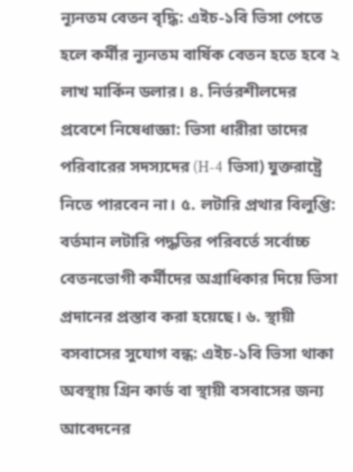ন্যূনতম বেতন বৃদ্ধি: এইচ-১বি ভিসা পেতে হলে কর্মীর ন্যূনতম বার্ষিক বেতন হতে হবে ২ লাখ মার্কিন ডলার। ৪. নির্ভরশীলদের প্রবেশে নিষেধাজ্ঞা: ভিসা ধারীরা তাদের পরিবারের সদস্যদের (H-4 ভিসা) যুক্তরাষ্ট্রে নিতে পারবেন না। ৫. লটারি প্রথার বিলুপ্তি: বর্তমান লটারি পদ্ধতির পরিবর্তে সর্বোচ্চ বেতনভোগী কর্মীদের অগ্রাধিকার দিয়ে ভিসা প্রদানের প্রস্তাব করা হয়েছে। ৬. স্থায়ী বসবাসের সুযোগ বন্ধ: এইচ-১বি ভিসা থাকা অবস্থায় গ্রিন কার্ড বা স্থায়ী বসবাসের জন্য আবেদনের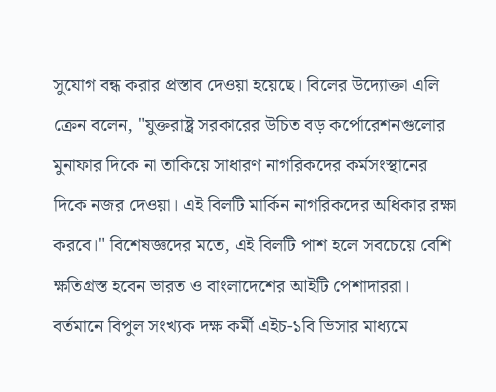সুযোগ বন্ধ করার প্রস্তাব দেওয়া হয়েছে। বিলের উদ্যোক্তা এলি ক্রেন বলেন, "যুক্তরাষ্ট্র সরকারের উচিত বড় কর্পোরেশনগুলোর মুনাফার দিকে না তাকিয়ে সাধারণ নাগরিকদের কর্মসংস্থানের দিকে নজর দেওয়া। এই বিলটি মার্কিন নাগরিকদের অধিকার রক্ষা করবে।" বিশেষজ্ঞদের মতে, এই বিলটি পাশ হলে সবচেয়ে বেশি ক্ষতিগ্রস্ত হবেন ভারত ও বাংলাদেশের আইটি পেশাদাররা। বর্তমানে বিপুল সংখ্যক দক্ষ কর্মী এইচ-১বি ভিসার মাধ্যমে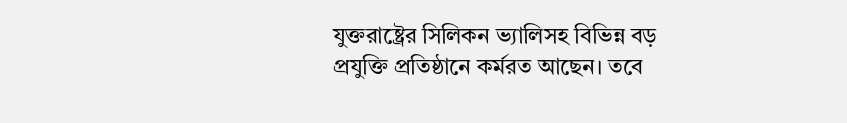যুক্তরাষ্ট্রের সিলিকন ভ্যালিসহ বিভিন্ন বড় প্রযুক্তি প্রতিষ্ঠানে কর্মরত আছেন। তবে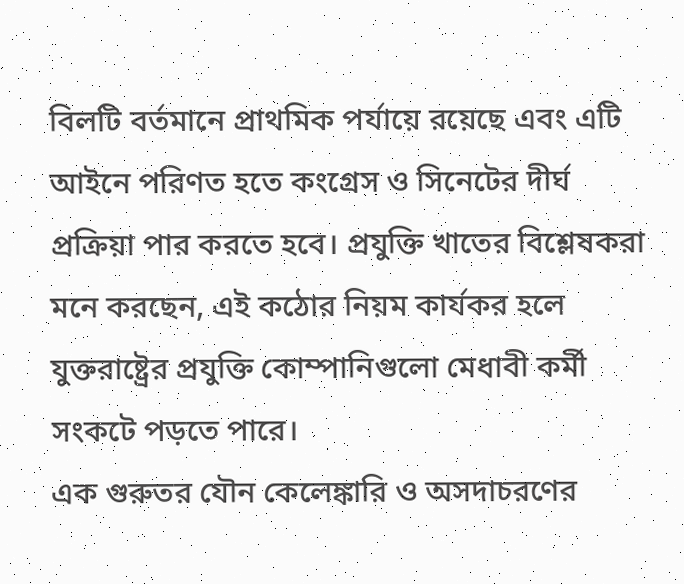বিলটি বর্তমানে প্রাথমিক পর্যায়ে রয়েছে এবং এটি আইনে পরিণত হতে কংগ্রেস ও সিনেটের দীর্ঘ প্রক্রিয়া পার করতে হবে। প্রযুক্তি খাতের বিশ্লেষকরা মনে করছেন, এই কঠোর নিয়ম কার্যকর হলে যুক্তরাষ্ট্রের প্রযুক্তি কোম্পানিগুলো মেধাবী কর্মী সংকটে পড়তে পারে।
এক গুরুতর যৌন কেলেঙ্কারি ও অসদাচরণের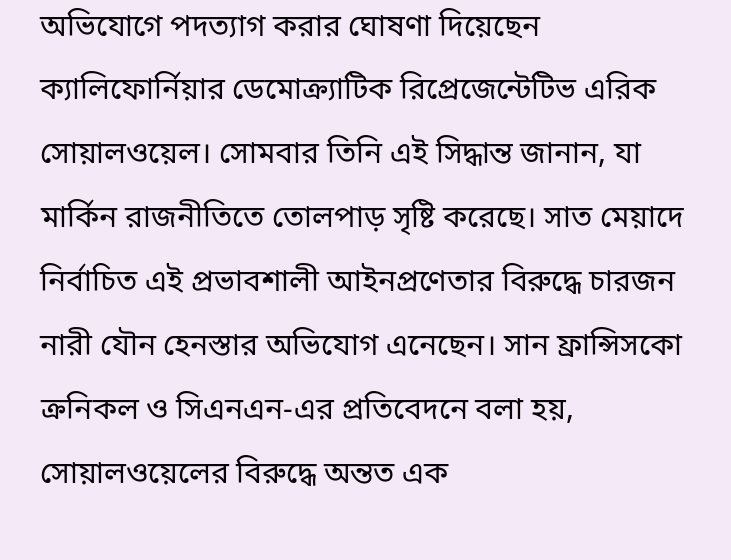অভিযোগে পদত্যাগ করার ঘোষণা দিয়েছেন ক্যালিফোর্নিয়ার ডেমোক্র্যাটিক রিপ্রেজেন্টেটিভ এরিক সোয়ালওয়েল। সোমবার তিনি এই সিদ্ধান্ত জানান, যা মার্কিন রাজনীতিতে তোলপাড় সৃষ্টি করেছে। সাত মেয়াদে নির্বাচিত এই প্রভাবশালী আইনপ্রণেতার বিরুদ্ধে চারজন নারী যৌন হেনস্তার অভিযোগ এনেছেন। সান ফ্রান্সিসকো ক্রনিকল ও সিএনএন-এর প্রতিবেদনে বলা হয়, সোয়ালওয়েলের বিরুদ্ধে অন্তত এক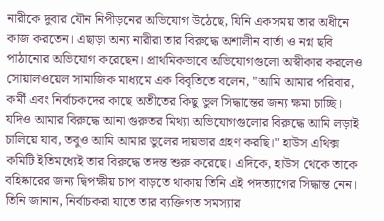নারীকে দুবার যৌন নিপীড়নের অভিযোগ উঠেছে, যিনি একসময় তার অধীনে কাজ করতেন। এছাড়া অন্য নারীরা তার বিরুদ্ধে অশালীন বার্তা ও নগ্ন ছবি পাঠানোর অভিযোগ করেছেন। প্রাথমিকভাবে অভিযোগগুলো অস্বীকার করলেও সোয়ালওয়েল সামাজিক মাধ্যমে এক বিবৃতিতে বলেন, "আমি আমার পরিবার, কর্মী এবং নির্বাচকদের কাছে অতীতের কিছু ভুল সিদ্ধান্তের জন্য ক্ষমা চাচ্ছি। যদিও আমার বিরুদ্ধে আনা গুরুতর মিথ্যা অভিযোগগুলোর বিরুদ্ধে আমি লড়াই চালিয়ে যাব, তবুও আমি আমার ভুলের দায়ভার গ্রহণ করছি।" হাউস এথিক্স কমিটি ইতিমধ্যেই তার বিরুদ্ধে তদন্ত শুরু করেছে। এদিকে, হাউস থেকে তাকে বহিষ্কারের জন্য দ্বিপক্ষীয় চাপ বাড়তে থাকায় তিনি এই পদত্যাগের সিদ্ধান্ত নেন। তিনি জানান, নির্বাচকরা যাতে তার ব্যক্তিগত সমস্যার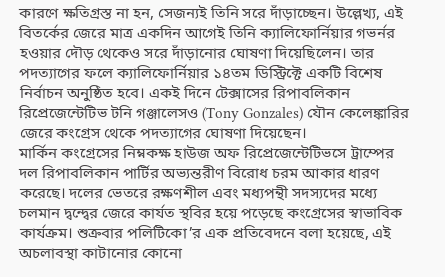কারণে ক্ষতিগ্রস্ত না হন, সেজন্যই তিনি সরে দাঁড়াচ্ছেন। উল্লেখ্য, এই বিতর্কের জেরে মাত্র একদিন আগেই তিনি ক্যালিফোর্নিয়ার গভর্নর হওয়ার দৌড় থেকেও সরে দাঁড়ানোর ঘোষণা দিয়েছিলেন। তার পদত্যাগের ফলে ক্যালিফোর্নিয়ার ১৪তম ডিস্ট্রিক্টে একটি বিশেষ নির্বাচন অনুষ্ঠিত হবে। একই দিনে টেক্সাসের রিপাবলিকান রিপ্রেজেন্টেটিভ টনি গঞ্জালেসও (Tony Gonzales) যৌন কেলেঙ্কারির জেরে কংগ্রেস থেকে পদত্যাগের ঘোষণা দিয়েছেন।
মার্কিন কংগ্রেসের নিম্নকক্ষ হাউজ অফ রিপ্রেজেন্টেটিভসে ট্রাম্পের দল রিপাবলিকান পার্টির অভ্যন্তরীণ বিরোধ চরম আকার ধারণ করেছে। দলের ভেতরে রক্ষণশীল এবং মধ্যপন্থী সদস্যদের মধ্যে চলমান দ্বন্দ্বের জেরে কার্যত স্থবির হয়ে পড়েছে কংগ্রেসের স্বাভাবিক কার্যক্রম। শুক্রবার পলিটিকো’র এক প্রতিবেদনে বলা হয়েছে, এই অচলাবস্থা কাটানোর কোনো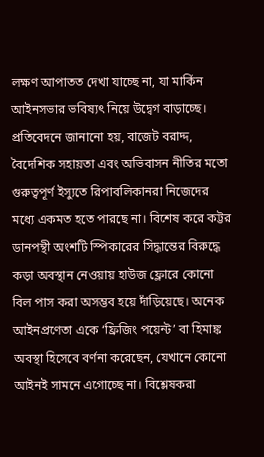লক্ষণ আপাতত দেখা যাচ্ছে না, যা মার্কিন আইনসভার ভবিষ্যৎ নিয়ে উদ্বেগ বাড়াচ্ছে। প্রতিবেদনে জানানো হয়, বাজেট বরাদ্দ, বৈদেশিক সহায়তা এবং অভিবাসন নীতির মতো গুরুত্বপূর্ণ ইস্যুতে রিপাবলিকানরা নিজেদের মধ্যে একমত হতে পারছে না। বিশেষ করে কট্টর ডানপন্থী অংশটি স্পিকারের সিদ্ধান্তের বিরুদ্ধে কড়া অবস্থান নেওয়ায় হাউজ ফ্লোরে কোনো বিল পাস করা অসম্ভব হয়ে দাঁড়িয়েছে। অনেক আইনপ্রণেতা একে ‘ফ্রিজিং পয়েন্ট’ বা হিমাঙ্ক অবস্থা হিসেবে বর্ণনা করেছেন, যেখানে কোনো আইনই সামনে এগোচ্ছে না। বিশ্লেষকরা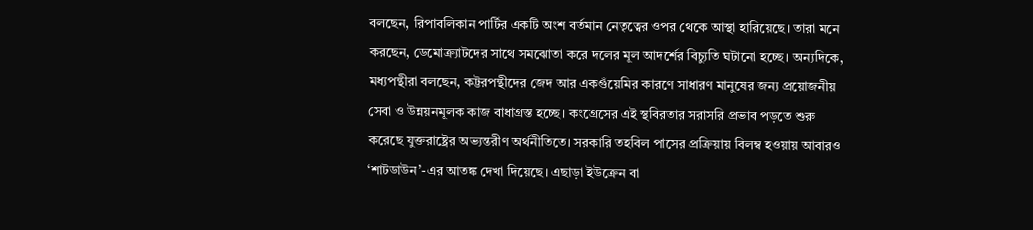বলছেন, রিপাবলিকান পার্টির একটি অংশ বর্তমান নেতৃত্বের ওপর থেকে আস্থা হারিয়েছে। তারা মনে করছেন, ডেমোক্র্যাটদের সাথে সমঝোতা করে দলের মূল আদর্শের বিচ্যুতি ঘটানো হচ্ছে। অন্যদিকে, মধ্যপন্থীরা বলছেন, কট্টরপন্থীদের জেদ আর একগুঁয়েমির কারণে সাধারণ মানুষের জন্য প্রয়োজনীয় সেবা ও উন্নয়নমূলক কাজ বাধাগ্রস্ত হচ্ছে। কংগ্রেসের এই স্থবিরতার সরাসরি প্রভাব পড়তে শুরু করেছে যুক্তরাষ্ট্রের অভ্যন্তরীণ অর্থনীতিতে। সরকারি তহবিল পাসের প্রক্রিয়ায় বিলম্ব হওয়ায় আবারও ‘শাটডাউন’-এর আতঙ্ক দেখা দিয়েছে। এছাড়া ইউক্রেন বা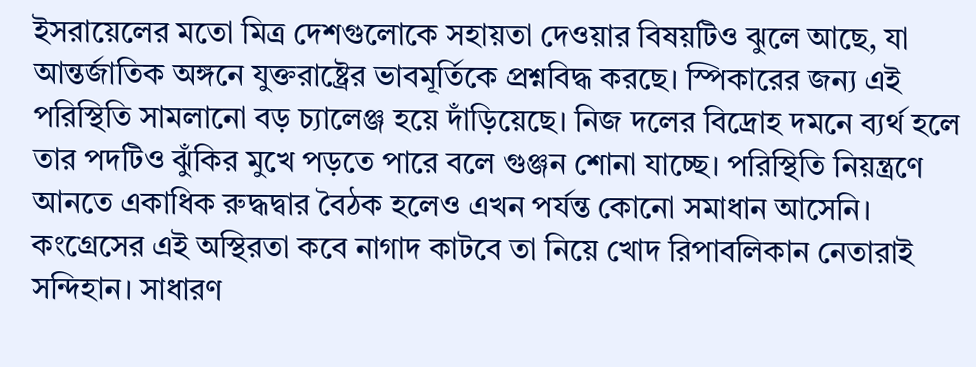ইসরায়েলের মতো মিত্র দেশগুলোকে সহায়তা দেওয়ার বিষয়টিও ঝুলে আছে, যা আন্তর্জাতিক অঙ্গনে যুক্তরাষ্ট্রের ভাবমূর্তিকে প্রশ্নবিদ্ধ করছে। স্পিকারের জন্য এই পরিস্থিতি সামলানো বড় চ্যালেঞ্জ হয়ে দাঁড়িয়েছে। নিজ দলের বিদ্রোহ দমনে ব্যর্থ হলে তার পদটিও ঝুঁকির মুখে পড়তে পারে বলে গুঞ্জন শোনা যাচ্ছে। পরিস্থিতি নিয়ন্ত্রণে আনতে একাধিক রুদ্ধদ্বার বৈঠক হলেও এখন পর্যন্ত কোনো সমাধান আসেনি। কংগ্রেসের এই অস্থিরতা কবে নাগাদ কাটবে তা নিয়ে খোদ রিপাবলিকান নেতারাই সন্দিহান। সাধারণ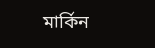মার্কিন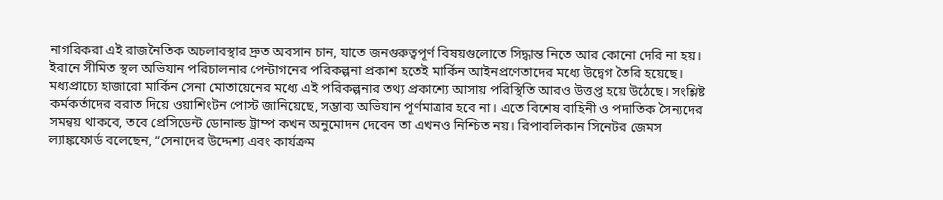নাগরিকরা এই রাজনৈতিক অচলাবস্থার দ্রুত অবসান চান, যাতে জনগুরুত্বপূর্ণ বিষয়গুলোতে সিদ্ধান্ত নিতে আর কোনো দেরি না হয়।
ইরানে সীমিত স্থল অভিযান পরিচালনার পেন্টাগনের পরিকল্পনা প্রকাশ হতেই মার্কিন আইনপ্রণেতাদের মধ্যে উদ্বেগ তৈরি হয়েছে। মধ্যপ্রাচ্যে হাজারো মার্কিন সেনা মোতায়েনের মধ্যে এই পরিকল্পনার তথ্য প্রকাশ্যে আসায় পরিস্থিতি আরও উত্তপ্ত হয়ে উঠেছে। সংশ্লিষ্ট কর্মকর্তাদের বরাত দিয়ে ওয়াশিংটন পোস্ট জানিয়েছে, সম্ভাব্য অভিযান পূর্ণমাত্রার হবে না। এতে বিশেষ বাহিনী ও পদাতিক সৈন্যদের সমন্বয় থাকবে, তবে প্রেসিডেন্ট ডোনাল্ড ট্রাম্প কখন অনুমোদন দেবেন তা এখনও নিশ্চিত নয়। রিপাবলিকান সিনেটর জেমস ল্যাঙ্কফোর্ড বলেছেন, “সেনাদের উদ্দেশ্য এবং কার্যক্রম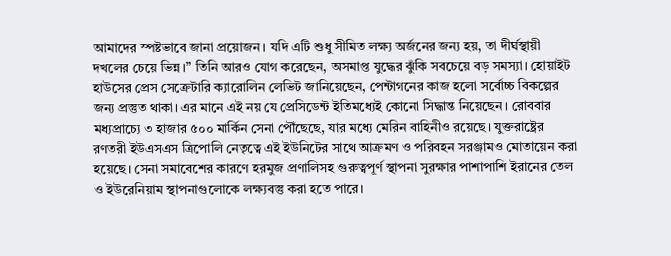আমাদের স্পষ্টভাবে জানা প্রয়োজন। যদি এটি শুধু সীমিত লক্ষ্য অর্জনের জন্য হয়, তা দীর্ঘস্থায়ী দখলের চেয়ে ভিন্ন।” তিনি আরও যোগ করেছেন, অসমাপ্ত যুদ্ধের ঝুঁকি সবচেয়ে বড় সমস্যা। হোয়াইট হাউসের প্রেস সেক্রেটারি ক্যারোলিন লেভিট জানিয়েছেন, পেন্টাগনের কাজ হলো সর্বোচ্চ বিকল্পের জন্য প্রস্তুত থাকা। এর মানে এই নয় যে প্রেসিডেন্ট ইতিমধ্যেই কোনো সিদ্ধান্ত নিয়েছেন। রোববার মধ্যপ্রাচ্যে ৩ হাজার ৫০০ মার্কিন সেনা পৌঁছেছে, যার মধ্যে মেরিন বাহিনীও রয়েছে। যুক্তরাষ্ট্রের রণতরী ইউএসএস ত্রিপোলি নেতৃত্বে এই ইউনিটের সাথে আক্রমণ ও পরিবহন সরঞ্জামও মোতায়েন করা হয়েছে। সেনা সমাবেশের কারণে হরমুজ প্রণালিসহ গুরুত্বপূর্ণ স্থাপনা সুরক্ষার পাশাপাশি ইরানের তেল ও ইউরেনিয়াম স্থাপনাগুলোকে লক্ষ্যবস্তু করা হতে পারে।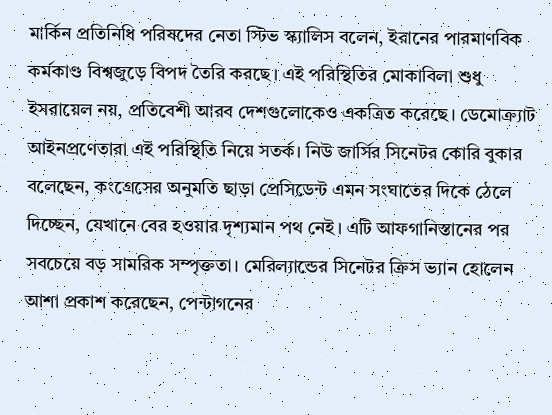মার্কিন প্রতিনিধি পরিষদের নেতা স্টিভ স্ক্যালিস বলেন, ইরানের পারমাণবিক কর্মকাণ্ড বিশ্বজুড়ে বিপদ তৈরি করছে। এই পরিস্থিতির মোকাবিলা শুধু ইসরায়েল নয়, প্রতিবেশী আরব দেশগুলোকেও একত্রিত করেছে। ডেমোক্র্যাট আইনপ্রণেতারা এই পরিস্থিতি নিয়ে সতর্ক। নিউ জার্সির সিনেটর কোরি বুকার বলেছেন, কংগ্রেসের অনুমতি ছাড়া প্রেসিডেন্ট এমন সংঘাতের দিকে ঠেলে দিচ্ছেন, যেখানে বের হওয়ার দৃশ্যমান পথ নেই। এটি আফগানিস্তানের পর সবচেয়ে বড় সামরিক সম্পৃক্ততা। মেরিল্যান্ডের সিনেটর ক্রিস ভ্যান হোলেন আশা প্রকাশ করেছেন, পেন্টাগনের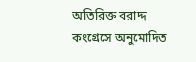অতিরিক্ত বরাদ্দ কংগ্রেসে অনুমোদিত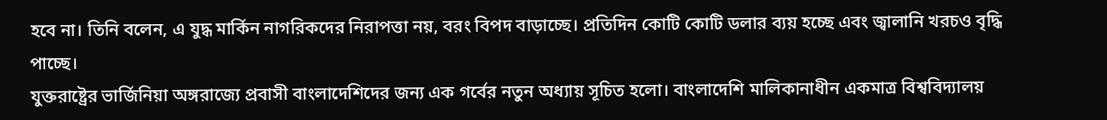হবে না। তিনি বলেন, এ যুদ্ধ মার্কিন নাগরিকদের নিরাপত্তা নয়, বরং বিপদ বাড়াচ্ছে। প্রতিদিন কোটি কোটি ডলার ব্যয় হচ্ছে এবং জ্বালানি খরচও বৃদ্ধি পাচ্ছে।
যুক্তরাষ্ট্রের ভার্জিনিয়া অঙ্গরাজ্যে প্রবাসী বাংলাদেশিদের জন্য এক গর্বের নতুন অধ্যায় সূচিত হলো। বাংলাদেশি মালিকানাধীন একমাত্র বিশ্ববিদ্যালয়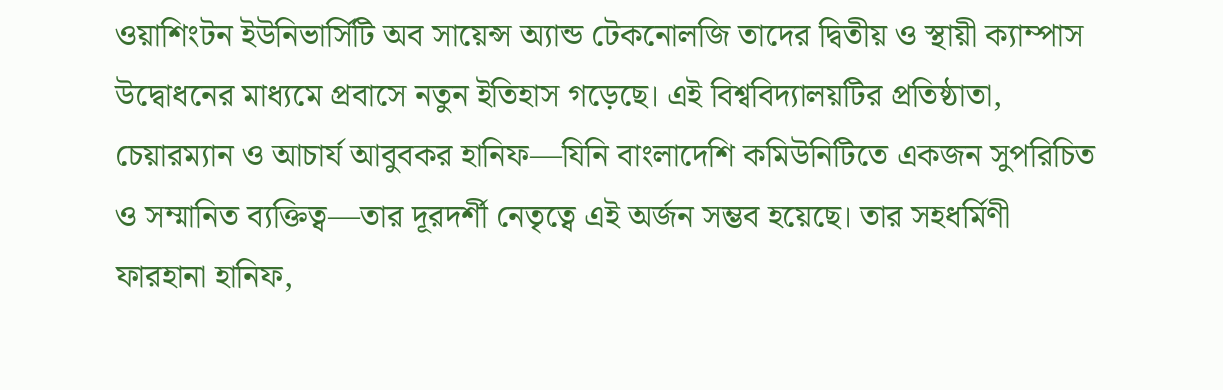ওয়াশিংটন ইউনিভার্সিটি অব সায়েন্স অ্যান্ড টেকনোলজি তাদের দ্বিতীয় ও স্থায়ী ক্যাম্পাস উদ্বোধনের মাধ্যমে প্রবাসে নতুন ইতিহাস গড়েছে। এই বিশ্ববিদ্যালয়টির প্রতিষ্ঠাতা, চেয়ারম্যান ও আচার্য আবুবকর হানিফ—যিনি বাংলাদেশি কমিউনিটিতে একজন সুপরিচিত ও সম্মানিত ব্যক্তিত্ব—তার দূরদর্শী নেতৃত্বে এই অর্জন সম্ভব হয়েছে। তার সহধর্মিণী ফারহানা হানিফ,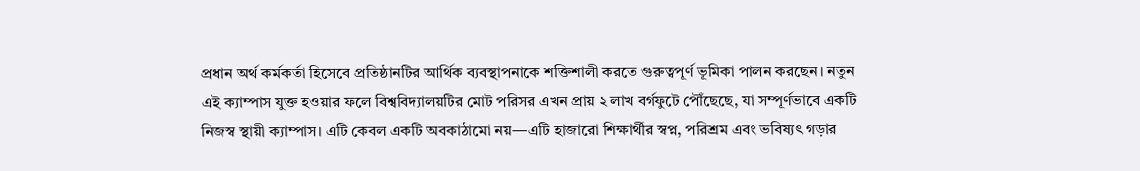প্রধান অর্থ কর্মকর্তা হিসেবে প্রতিষ্ঠানটির আর্থিক ব্যবস্থাপনাকে শক্তিশালী করতে গুরুত্বপূর্ণ ভূমিকা পালন করছেন। নতুন এই ক্যাম্পাস যুক্ত হওয়ার ফলে বিশ্ববিদ্যালয়টির মোট পরিসর এখন প্রায় ২ লাখ বর্গফুটে পৌঁছেছে, যা সম্পূর্ণভাবে একটি নিজস্ব স্থায়ী ক্যাম্পাস। এটি কেবল একটি অবকাঠামো নয়—এটি হাজারো শিক্ষার্থীর স্বপ্ন, পরিশ্রম এবং ভবিষ্যৎ গড়ার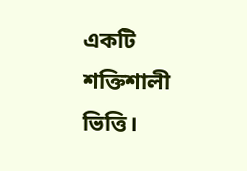একটি শক্তিশালী ভিত্তি।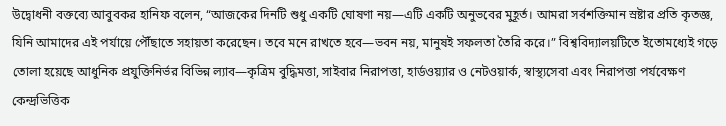উদ্বোধনী বক্তব্যে আবুবকর হানিফ বলেন, “আজকের দিনটি শুধু একটি ঘোষণা নয়—এটি একটি অনুভবের মুহূর্ত। আমরা সর্বশক্তিমান স্রষ্টার প্রতি কৃতজ্ঞ, যিনি আমাদের এই পর্যায়ে পৌঁছাতে সহায়তা করেছেন। তবে মনে রাখতে হবে—ভবন নয়, মানুষই সফলতা তৈরি করে।” বিশ্ববিদ্যালয়টিতে ইতোমধ্যেই গড়ে তোলা হয়েছে আধুনিক প্রযুক্তিনির্ভর বিভিন্ন ল্যাব—কৃত্রিম বুদ্ধিমত্তা, সাইবার নিরাপত্তা, হার্ডওয়্যার ও নেটওয়ার্ক, স্বাস্থ্যসেবা এবং নিরাপত্তা পর্যবেক্ষণ কেন্দ্রভিত্তিক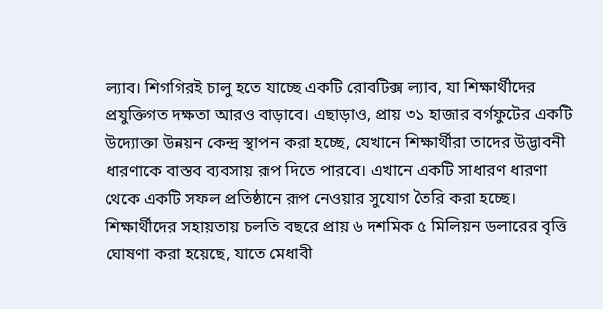ল্যাব। শিগগিরই চালু হতে যাচ্ছে একটি রোবটিক্স ল্যাব, যা শিক্ষার্থীদের প্রযুক্তিগত দক্ষতা আরও বাড়াবে। এছাড়াও, প্রায় ৩১ হাজার বর্গফুটের একটি উদ্যোক্তা উন্নয়ন কেন্দ্র স্থাপন করা হচ্ছে, যেখানে শিক্ষার্থীরা তাদের উদ্ভাবনী ধারণাকে বাস্তব ব্যবসায় রূপ দিতে পারবে। এখানে একটি সাধারণ ধারণা থেকে একটি সফল প্রতিষ্ঠানে রূপ নেওয়ার সুযোগ তৈরি করা হচ্ছে। শিক্ষার্থীদের সহায়তায় চলতি বছরে প্রায় ৬ দশমিক ৫ মিলিয়ন ডলারের বৃত্তি ঘোষণা করা হয়েছে, যাতে মেধাবী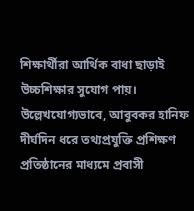শিক্ষার্থীরা আর্থিক বাধা ছাড়াই উচ্চশিক্ষার সুযোগ পায়। উল্লেখযোগ্যভাবে, আবুবকর হানিফ দীর্ঘদিন ধরে তথ্যপ্রযুক্তি প্রশিক্ষণ প্রতিষ্ঠানের মাধ্যমে প্রবাসী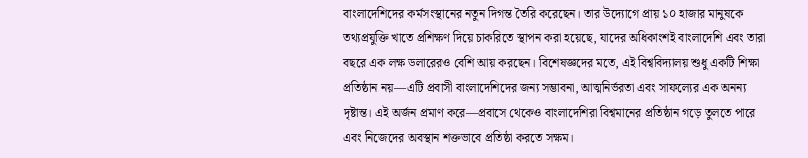বাংলাদেশিদের কর্মসংস্থানের নতুন দিগন্ত তৈরি করেছেন। তার উদ্যোগে প্রায় ১০ হাজার মানুষকে তথ্যপ্রযুক্তি খাতে প্রশিক্ষণ দিয়ে চাকরিতে স্থাপন করা হয়েছে, যাদের অধিকাংশই বাংলাদেশি এবং তারা বছরে এক লক্ষ ডলারেরও বেশি আয় করছেন। বিশেষজ্ঞদের মতে, এই বিশ্ববিদ্যালয় শুধু একটি শিক্ষা প্রতিষ্ঠান নয়—এটি প্রবাসী বাংলাদেশিদের জন্য সম্ভাবনা, আত্মনির্ভরতা এবং সাফল্যের এক অনন্য দৃষ্টান্ত। এই অর্জন প্রমাণ করে—প্রবাসে থেকেও বাংলাদেশিরা বিশ্বমানের প্রতিষ্ঠান গড়ে তুলতে পারে এবং নিজেদের অবস্থান শক্তভাবে প্রতিষ্ঠা করতে সক্ষম।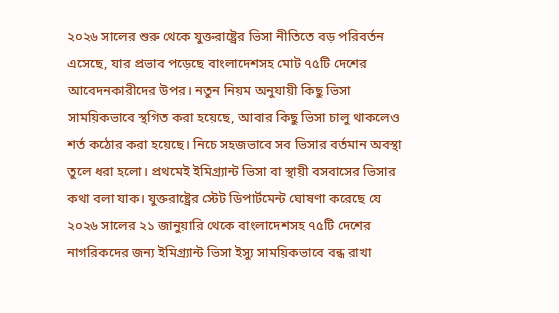২০২৬ সালের শুরু থেকে যুক্তরাষ্ট্রের ভিসা নীতিতে বড় পরিবর্তন এসেছে, যার প্রভাব পড়েছে বাংলাদেশসহ মোট ৭৫টি দেশের আবেদনকারীদের উপর। নতুন নিয়ম অনুযায়ী কিছু ভিসা সাময়িকভাবে স্থগিত করা হয়েছে, আবার কিছু ভিসা চালু থাকলেও শর্ত কঠোর করা হয়েছে। নিচে সহজভাবে সব ভিসার বর্তমান অবস্থা তুলে ধরা হলো। প্রথমেই ইমিগ্র্যান্ট ভিসা বা স্থায়ী বসবাসের ভিসার কথা বলা যাক। যুক্তরাষ্ট্রের স্টেট ডিপার্টমেন্ট ঘোষণা করেছে যে ২০২৬ সালের ২১ জানুয়ারি থেকে বাংলাদেশসহ ৭৫টি দেশের নাগরিকদের জন্য ইমিগ্র্যান্ট ভিসা ইস্যু সাময়িকভাবে বন্ধ রাখা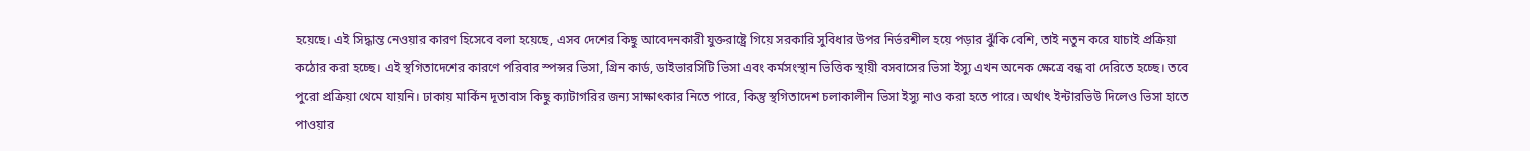হয়েছে। এই সিদ্ধান্ত নেওয়ার কারণ হিসেবে বলা হয়েছে, এসব দেশের কিছু আবেদনকারী যুক্তরাষ্ট্রে গিয়ে সরকারি সুবিধার উপর নির্ভরশীল হয়ে পড়ার ঝুঁকি বেশি, তাই নতুন করে যাচাই প্রক্রিয়া কঠোর করা হচ্ছে। এই স্থগিতাদেশের কারণে পরিবার স্পন্সর ভিসা, গ্রিন কার্ড, ডাইভারসিটি ভিসা এবং কর্মসংস্থান ভিত্তিক স্থায়ী বসবাসের ভিসা ইস্যু এখন অনেক ক্ষেত্রে বন্ধ বা দেরিতে হচ্ছে। তবে পুরো প্রক্রিয়া থেমে যায়নি। ঢাকায় মার্কিন দূতাবাস কিছু ক্যাটাগরির জন্য সাক্ষাৎকার নিতে পারে, কিন্তু স্থগিতাদেশ চলাকালীন ভিসা ইস্যু নাও করা হতে পারে। অর্থাৎ ইন্টারভিউ দিলেও ভিসা হাতে পাওয়ার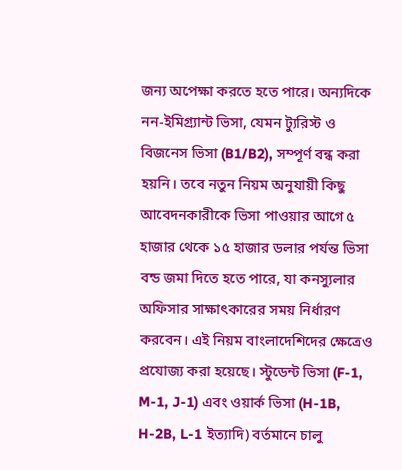জন্য অপেক্ষা করতে হতে পারে। অন্যদিকে নন-ইমিগ্র্যান্ট ভিসা, যেমন ট্যুরিস্ট ও বিজনেস ভিসা (B1/B2), সম্পূর্ণ বন্ধ করা হয়নি। তবে নতুন নিয়ম অনুযায়ী কিছু আবেদনকারীকে ভিসা পাওয়ার আগে ৫ হাজার থেকে ১৫ হাজার ডলার পর্যন্ত ভিসা বন্ড জমা দিতে হতে পারে, যা কনস্যুলার অফিসার সাক্ষাৎকারের সময় নির্ধারণ করবেন। এই নিয়ম বাংলাদেশিদের ক্ষেত্রেও প্রযোজ্য করা হয়েছে। স্টুডেন্ট ভিসা (F-1, M-1, J-1) এবং ওয়ার্ক ভিসা (H-1B, H-2B, L-1 ইত্যাদি) বর্তমানে চালু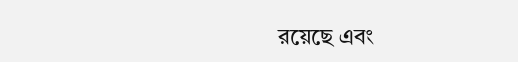রয়েছে এবং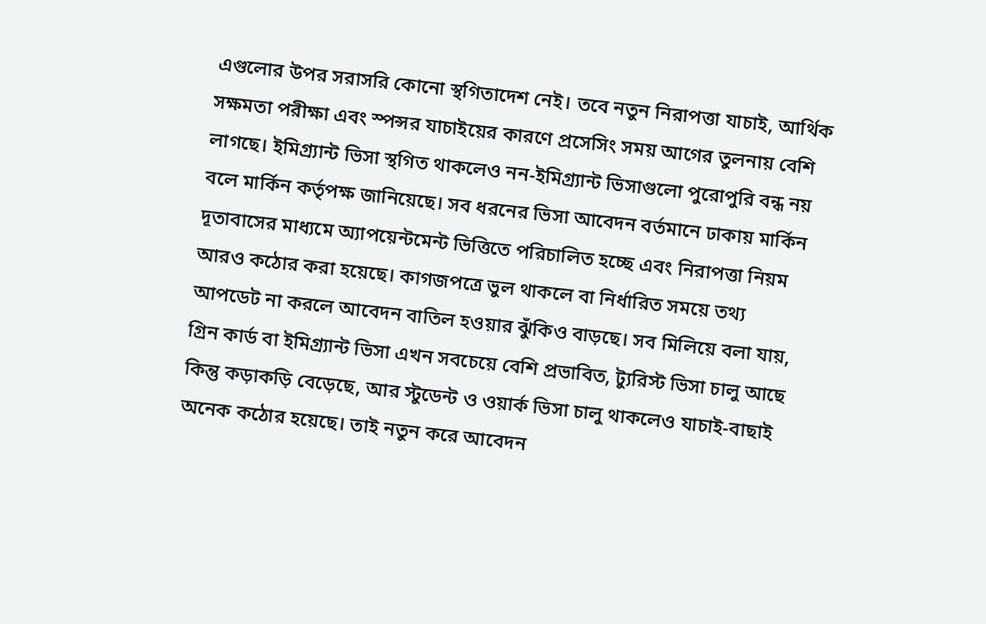এগুলোর উপর সরাসরি কোনো স্থগিতাদেশ নেই। তবে নতুন নিরাপত্তা যাচাই, আর্থিক সক্ষমতা পরীক্ষা এবং স্পন্সর যাচাইয়ের কারণে প্রসেসিং সময় আগের তুলনায় বেশি লাগছে। ইমিগ্র্যান্ট ভিসা স্থগিত থাকলেও নন-ইমিগ্র্যান্ট ভিসাগুলো পুরোপুরি বন্ধ নয় বলে মার্কিন কর্তৃপক্ষ জানিয়েছে। সব ধরনের ভিসা আবেদন বর্তমানে ঢাকায় মার্কিন দূতাবাসের মাধ্যমে অ্যাপয়েন্টমেন্ট ভিত্তিতে পরিচালিত হচ্ছে এবং নিরাপত্তা নিয়ম আরও কঠোর করা হয়েছে। কাগজপত্রে ভুল থাকলে বা নির্ধারিত সময়ে তথ্য আপডেট না করলে আবেদন বাতিল হওয়ার ঝুঁকিও বাড়ছে। সব মিলিয়ে বলা যায়, গ্রিন কার্ড বা ইমিগ্র্যান্ট ভিসা এখন সবচেয়ে বেশি প্রভাবিত, ট্যুরিস্ট ভিসা চালু আছে কিন্তু কড়াকড়ি বেড়েছে, আর স্টুডেন্ট ও ওয়ার্ক ভিসা চালু থাকলেও যাচাই-বাছাই অনেক কঠোর হয়েছে। তাই নতুন করে আবেদন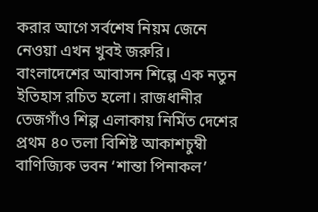করার আগে সর্বশেষ নিয়ম জেনে নেওয়া এখন খুবই জরুরি।
বাংলাদেশের আবাসন শিল্পে এক নতুন ইতিহাস রচিত হলো। রাজধানীর তেজগাঁও শিল্প এলাকায় নির্মিত দেশের প্রথম ৪০ তলা বিশিষ্ট আকাশচুম্বী বাণিজ্যিক ভবন ‘শান্তা পিনাকল’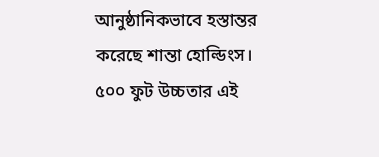আনুষ্ঠানিকভাবে হস্তান্তর করেছে শান্তা হোল্ডিংস। ৫০০ ফুট উচ্চতার এই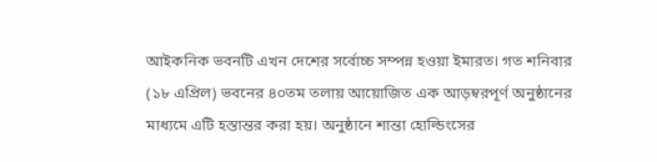আইকনিক ভবনটি এখন দেশের সর্বোচ্চ সম্পন্ন হওয়া ইমারত। গত শনিবার (১৮ এপ্রিল) ভবনের ৪০তম তলায় আয়োজিত এক আড়ম্বরপূর্ণ অনুষ্ঠানের মাধ্যমে এটি হস্তান্তর করা হয়। অনুষ্ঠানে শান্তা হোল্ডিংসের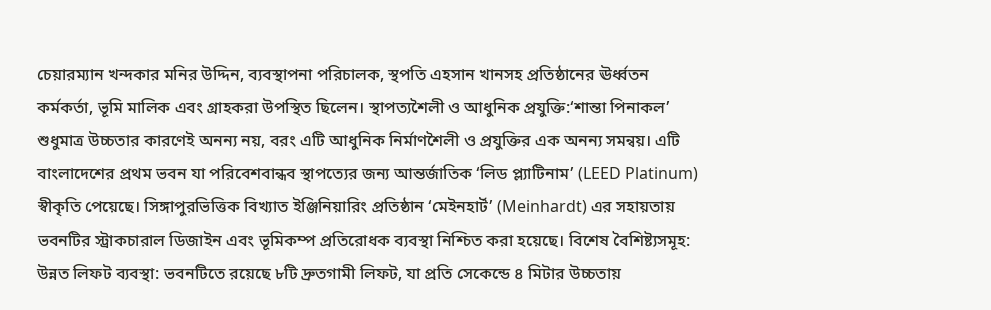চেয়ারম্যান খন্দকার মনির উদ্দিন, ব্যবস্থাপনা পরিচালক, স্থপতি এহসান খানসহ প্রতিষ্ঠানের ঊর্ধ্বতন কর্মকর্তা, ভূমি মালিক এবং গ্রাহকরা উপস্থিত ছিলেন। স্থাপত্যশৈলী ও আধুনিক প্রযুক্তি:‘শান্তা পিনাকল’ শুধুমাত্র উচ্চতার কারণেই অনন্য নয়, বরং এটি আধুনিক নির্মাণশৈলী ও প্রযুক্তির এক অনন্য সমন্বয়। এটি বাংলাদেশের প্রথম ভবন যা পরিবেশবান্ধব স্থাপত্যের জন্য আন্তর্জাতিক ‘লিড প্ল্যাটিনাম’ (LEED Platinum) স্বীকৃতি পেয়েছে। সিঙ্গাপুরভিত্তিক বিখ্যাত ইঞ্জিনিয়ারিং প্রতিষ্ঠান ‘মেইনহার্ট’ (Meinhardt) এর সহায়তায় ভবনটির স্ট্রাকচারাল ডিজাইন এবং ভূমিকম্প প্রতিরোধক ব্যবস্থা নিশ্চিত করা হয়েছে। বিশেষ বৈশিষ্ট্যসমূহ: উন্নত লিফট ব্যবস্থা: ভবনটিতে রয়েছে ৮টি দ্রুতগামী লিফট, যা প্রতি সেকেন্ডে ৪ মিটার উচ্চতায়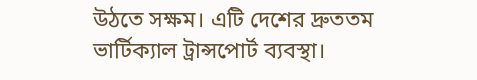উঠতে সক্ষম। এটি দেশের দ্রুততম ভার্টিক্যাল ট্রান্সপোর্ট ব্যবস্থা।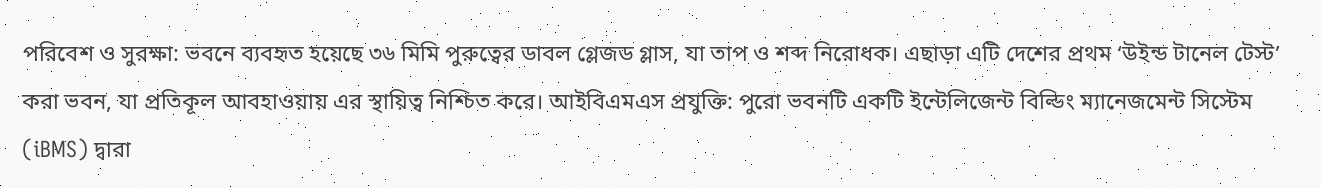পরিবেশ ও সুরক্ষা: ভবনে ব্যবহৃত হয়েছে ৩৬ মিমি পুরুত্বের ডাবল গ্লেজড গ্লাস, যা তাপ ও শব্দ নিরোধক। এছাড়া এটি দেশের প্রথম ‘উইন্ড টানেল টেস্ট’ করা ভবন, যা প্রতিকূল আবহাওয়ায় এর স্থায়িত্ব নিশ্চিত করে। আইবিএমএস প্রযুক্তি: পুরো ভবনটি একটি ইন্টেলিজেন্ট বিল্ডিং ম্যানেজমেন্ট সিস্টেম (iBMS) দ্বারা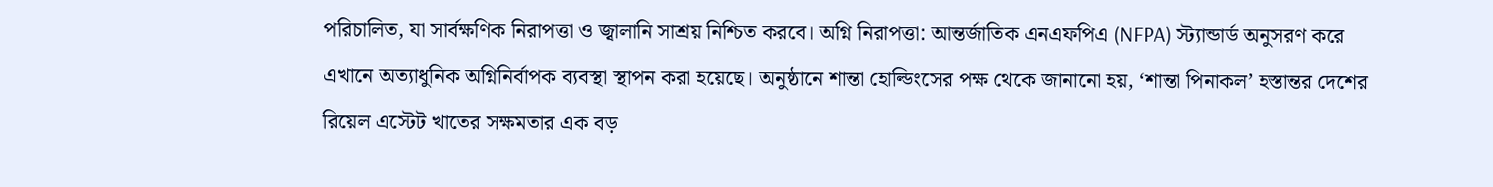পরিচালিত, যা সার্বক্ষণিক নিরাপত্তা ও জ্বালানি সাশ্রয় নিশ্চিত করবে। অগ্নি নিরাপত্তা: আন্তর্জাতিক এনএফপিএ (NFPA) স্ট্যান্ডার্ড অনুসরণ করে এখানে অত্যাধুনিক অগ্নিনির্বাপক ব্যবস্থা স্থাপন করা হয়েছে। অনুষ্ঠানে শান্তা হোল্ডিংসের পক্ষ থেকে জানানো হয়, ‘শান্তা পিনাকল’ হস্তান্তর দেশের রিয়েল এস্টেট খাতের সক্ষমতার এক বড়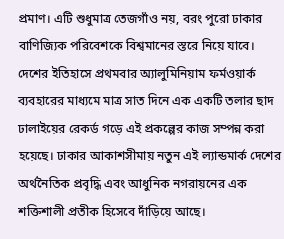প্রমাণ। এটি শুধুমাত্র তেজগাঁও নয়, বরং পুরো ঢাকার বাণিজ্যিক পরিবেশকে বিশ্বমানের স্তরে নিয়ে যাবে। দেশের ইতিহাসে প্রথমবার অ্যালুমিনিয়াম ফর্মওয়ার্ক ব্যবহারের মাধ্যমে মাত্র সাত দিনে এক একটি তলার ছাদ ঢালাইয়ের রেকর্ড গড়ে এই প্রকল্পের কাজ সম্পন্ন করা হয়েছে। ঢাকার আকাশসীমায় নতুন এই ল্যান্ডমার্ক দেশের অর্থনৈতিক প্রবৃদ্ধি এবং আধুনিক নগরায়নের এক শক্তিশালী প্রতীক হিসেবে দাঁড়িয়ে আছে।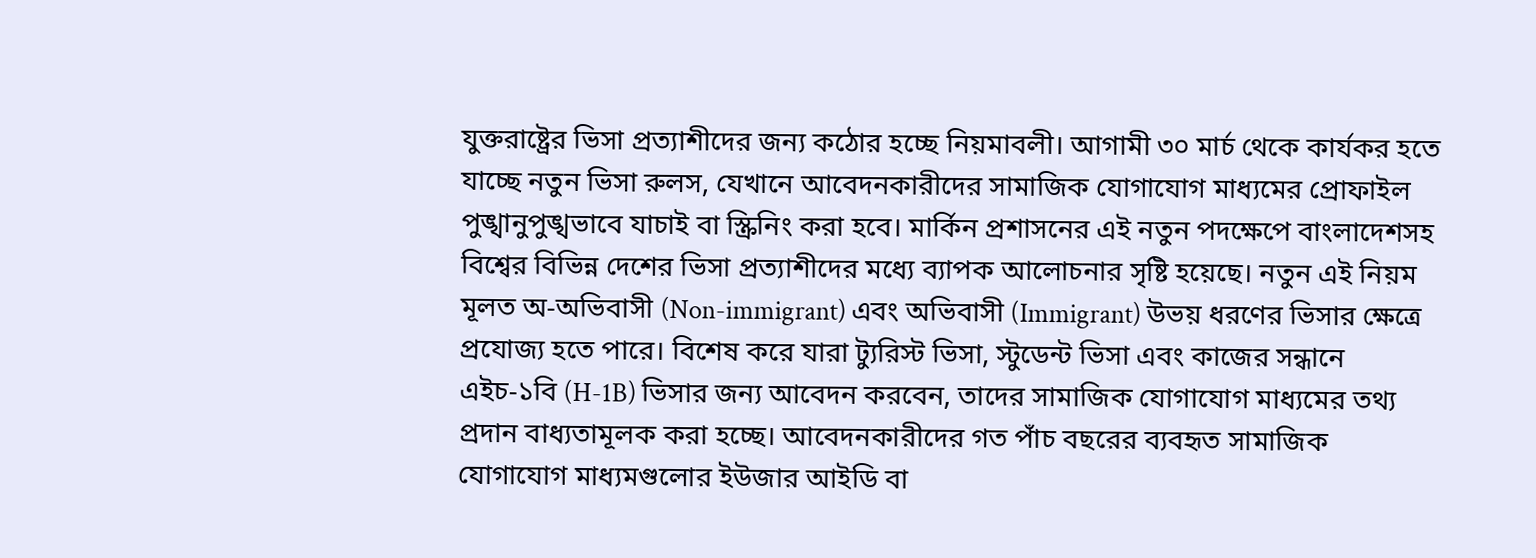যুক্তরাষ্ট্রের ভিসা প্রত্যাশীদের জন্য কঠোর হচ্ছে নিয়মাবলী। আগামী ৩০ মার্চ থেকে কার্যকর হতে যাচ্ছে নতুন ভিসা রুলস, যেখানে আবেদনকারীদের সামাজিক যোগাযোগ মাধ্যমের প্রোফাইল পুঙ্খানুপুঙ্খভাবে যাচাই বা স্ক্রিনিং করা হবে। মার্কিন প্রশাসনের এই নতুন পদক্ষেপে বাংলাদেশসহ বিশ্বের বিভিন্ন দেশের ভিসা প্রত্যাশীদের মধ্যে ব্যাপক আলোচনার সৃষ্টি হয়েছে। নতুন এই নিয়ম মূলত অ-অভিবাসী (Non-immigrant) এবং অভিবাসী (Immigrant) উভয় ধরণের ভিসার ক্ষেত্রে প্রযোজ্য হতে পারে। বিশেষ করে যারা ট্যুরিস্ট ভিসা, স্টুডেন্ট ভিসা এবং কাজের সন্ধানে এইচ-১বি (H-1B) ভিসার জন্য আবেদন করবেন, তাদের সামাজিক যোগাযোগ মাধ্যমের তথ্য প্রদান বাধ্যতামূলক করা হচ্ছে। আবেদনকারীদের গত পাঁচ বছরের ব্যবহৃত সামাজিক যোগাযোগ মাধ্যমগুলোর ইউজার আইডি বা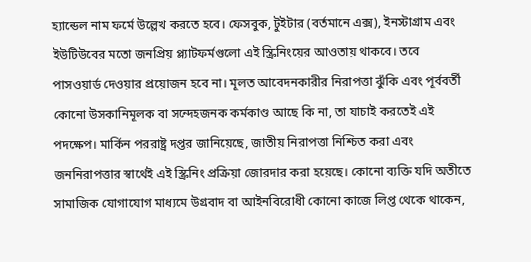হ্যান্ডেল নাম ফর্মে উল্লেখ করতে হবে। ফেসবুক, টুইটার (বর্তমানে এক্স), ইনস্টাগ্রাম এবং ইউটিউবের মতো জনপ্রিয় প্ল্যাটফর্মগুলো এই স্ক্রিনিংয়ের আওতায় থাকবে। তবে পাসওয়ার্ড দেওয়ার প্রয়োজন হবে না। মূলত আবেদনকারীর নিরাপত্তা ঝুঁকি এবং পূর্ববর্তী কোনো উসকানিমূলক বা সন্দেহজনক কর্মকাণ্ড আছে কি না, তা যাচাই করতেই এই পদক্ষেপ। মার্কিন পররাষ্ট্র দপ্তর জানিয়েছে, জাতীয় নিরাপত্তা নিশ্চিত করা এবং জননিরাপত্তার স্বার্থেই এই স্ক্রিনিং প্রক্রিয়া জোরদার করা হয়েছে। কোনো ব্যক্তি যদি অতীতে সামাজিক যোগাযোগ মাধ্যমে উগ্রবাদ বা আইনবিরোধী কোনো কাজে লিপ্ত থেকে থাকেন,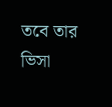তবে তার ভিসা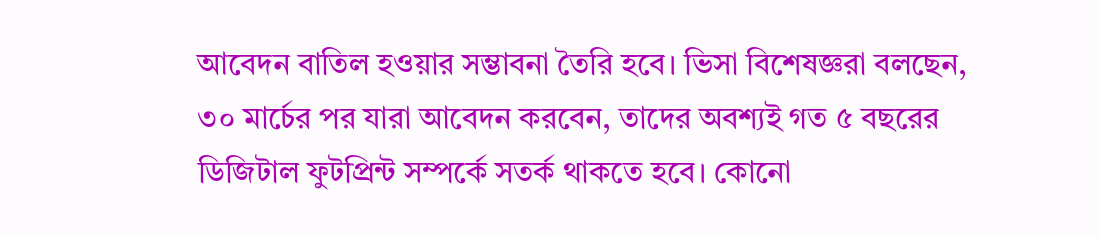আবেদন বাতিল হওয়ার সম্ভাবনা তৈরি হবে। ভিসা বিশেষজ্ঞরা বলছেন, ৩০ মার্চের পর যারা আবেদন করবেন, তাদের অবশ্যই গত ৫ বছরের ডিজিটাল ফুটপ্রিন্ট সম্পর্কে সতর্ক থাকতে হবে। কোনো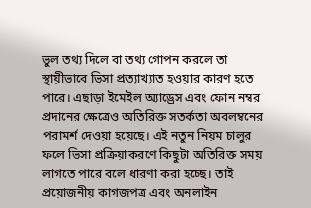ভুল তথ্য দিলে বা তথ্য গোপন করলে তা স্থায়ীভাবে ভিসা প্রত্যাখ্যাত হওয়ার কারণ হতে পারে। এছাড়া ইমেইল অ্যাড্রেস এবং ফোন নম্বর প্রদানের ক্ষেত্রেও অতিরিক্ত সতর্কতা অবলম্বনের পরামর্শ দেওয়া হয়েছে। এই নতুন নিয়ম চালুর ফলে ভিসা প্রক্রিয়াকরণে কিছুটা অতিরিক্ত সময় লাগতে পারে বলে ধারণা করা হচ্ছে। তাই প্রয়োজনীয় কাগজপত্র এবং অনলাইন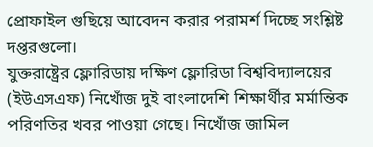প্রোফাইল গুছিয়ে আবেদন করার পরামর্শ দিচ্ছে সংশ্লিষ্ট দপ্তরগুলো।
যুক্তরাষ্ট্রের ফ্লোরিডায় দক্ষিণ ফ্লোরিডা বিশ্ববিদ্যালয়ের (ইউএসএফ) নিখোঁজ দুই বাংলাদেশি শিক্ষার্থীর মর্মান্তিক পরিণতির খবর পাওয়া গেছে। নিখোঁজ জামিল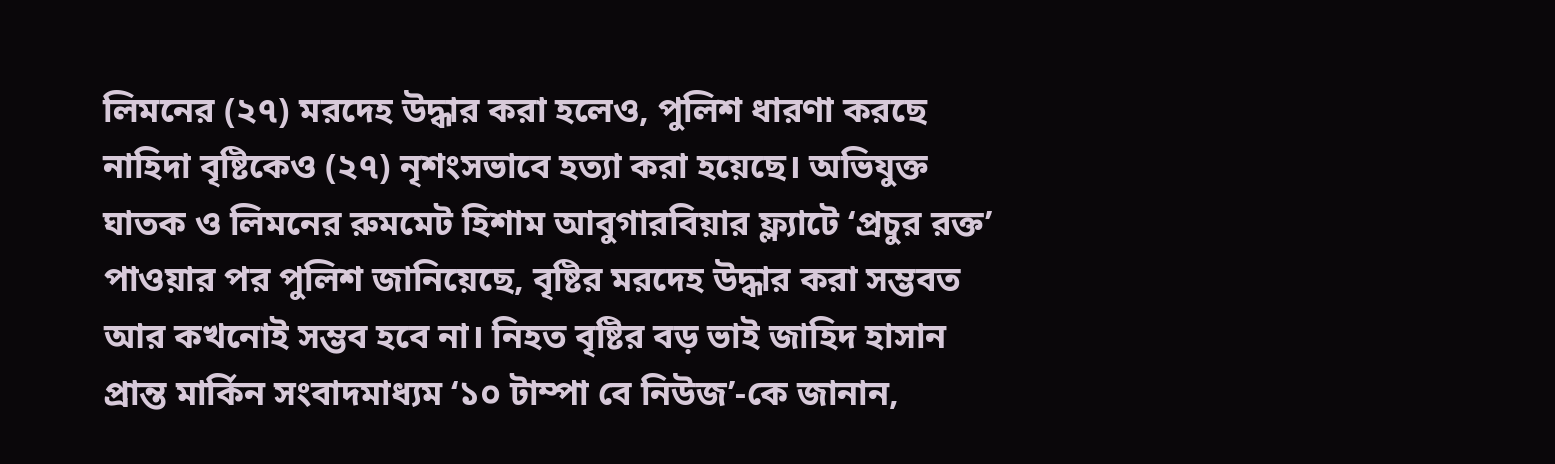লিমনের (২৭) মরদেহ উদ্ধার করা হলেও, পুলিশ ধারণা করছে নাহিদা বৃষ্টিকেও (২৭) নৃশংসভাবে হত্যা করা হয়েছে। অভিযুক্ত ঘাতক ও লিমনের রুমমেট হিশাম আবুগারবিয়ার ফ্ল্যাটে ‘প্রচুর রক্ত’ পাওয়ার পর পুলিশ জানিয়েছে, বৃষ্টির মরদেহ উদ্ধার করা সম্ভবত আর কখনোই সম্ভব হবে না। নিহত বৃষ্টির বড় ভাই জাহিদ হাসান প্রান্ত মার্কিন সংবাদমাধ্যম ‘১০ টাম্পা বে নিউজ’-কে জানান,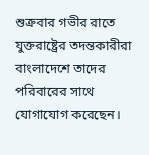শুক্রবার গভীর রাতে যুক্তরাষ্ট্রের তদন্তকারীরা বাংলাদেশে তাদের পরিবারের সাথে যোগাযোগ করেছেন।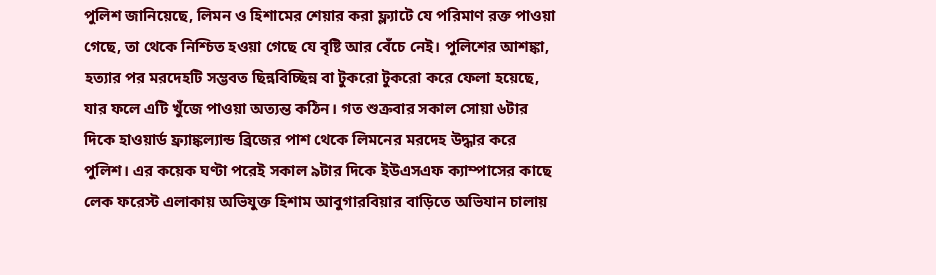পুলিশ জানিয়েছে, লিমন ও হিশামের শেয়ার করা ফ্ল্যাটে যে পরিমাণ রক্ত পাওয়া গেছে, তা থেকে নিশ্চিত হওয়া গেছে যে বৃষ্টি আর বেঁচে নেই। পুলিশের আশঙ্কা, হত্যার পর মরদেহটি সম্ভবত ছিন্নবিচ্ছিন্ন বা টুকরো টুকরো করে ফেলা হয়েছে, যার ফলে এটি খুঁজে পাওয়া অত্যন্ত কঠিন। গত শুক্রবার সকাল সোয়া ৬টার দিকে হাওয়ার্ড ফ্র্যাঙ্কল্যান্ড ব্রিজের পাশ থেকে লিমনের মরদেহ উদ্ধার করে পুলিশ। এর কয়েক ঘণ্টা পরেই সকাল ৯টার দিকে ইউএসএফ ক্যাম্পাসের কাছে লেক ফরেস্ট এলাকায় অভিযুক্ত হিশাম আবুগারবিয়ার বাড়িতে অভিযান চালায়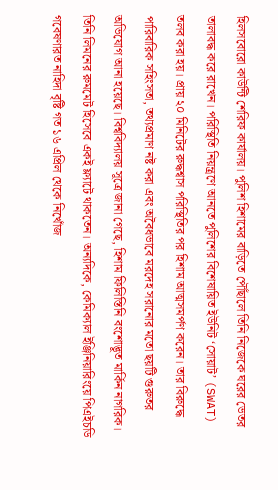হিলসবোরো কাউন্টি শেরিফ কার্যালয়। পুলিশ হিশামের বাড়িতে পৌঁছালে তিনি নিজেকে ঘরের ভেতর তালাবদ্ধ করে রাখেন। পরিস্থিতি নিয়ন্ত্রণে আনতে পুলিশের বিশেষায়িত ইউনিট ‘সোয়াট’ (SWAT) তলব করা হয়। প্রায় ২০ মিনিটের রুদ্ধশ্বাস পরিস্থিতির পর হিশাম আত্মসমর্পণ করেন। তার বিরুদ্ধে পারিবারিক সহিংসতা, তথ্যপ্রমাণ নষ্ট করা এবং অবৈধভাবে মরদেহ সরানোর মতো ছয়টি গুরুতর অভিযোগ আনা হয়েছে। বিশ্ববিদ্যালয় সূত্রে জানা গেছে, হিশাম ফিলিস্তিনি বংশোদ্ভূত মার্কিন নাগরিক। তিনি লিমনের রুমমেট হিসেবে একই ফ্ল্যাটে থাকতেন। অন্যদিকে, কেমিক্যাল ইঞ্জিনিয়ারিংয়ে পিএইচডি গবেষণারত নাহিদা বৃষ্টি গত ১৬ এপ্রিল থেকে নিখোঁজ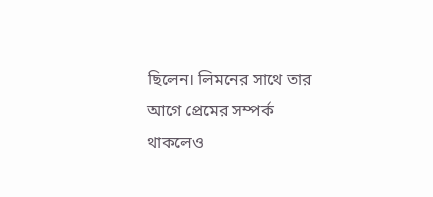ছিলেন। লিমনের সাথে তার আগে প্রেমের সম্পর্ক থাকলেও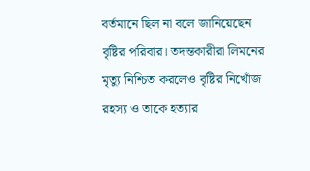বর্তমানে ছিল না বলে জানিয়েছেন বৃষ্টির পরিবার। তদন্তকারীরা লিমনের মৃত্যু নিশ্চিত করলেও বৃষ্টির নিখোঁজ রহস্য ও তাকে হত্যার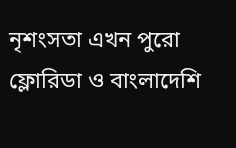নৃশংসতা এখন পুরো ফ্লোরিডা ও বাংলাদেশি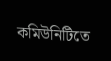কমিউনিটিতে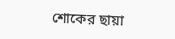শোকের ছায়া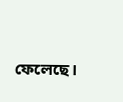ফেলেছে।